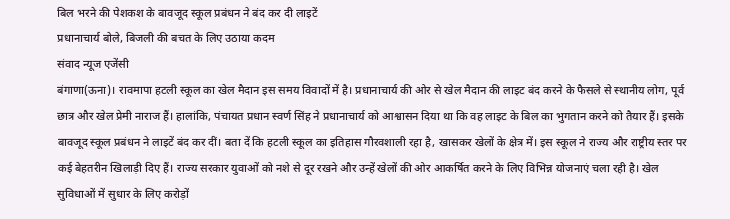बिल भरने की पेशकश के बावजूद स्कूल प्रबंधन ने बंद कर दी लाइटें
प्रधानाचार्य बोले, बिजली की बचत के लिए उठाया कदम
संवाद न्यूज एजेंसी
बंगाणा(ऊना)। रावमापा हटली स्कूल का खेल मैदान इस समय विवादों में है। प्रधानाचार्य की ओर से खेल मैदान की लाइट बंद करने के फैसले से स्थानीय लोग, पूर्व छात्र और खेल प्रेमी नाराज हैं। हालांकि, पंचायत प्रधान स्वर्ण सिंह ने प्रधानाचार्य को आश्वासन दिया था कि वह लाइट के बिल का भुगतान करने को तैयार हैं। इसके बावजूद स्कूल प्रबंधन ने लाइटें बंद कर दीं। बता दें कि हटली स्कूल का इतिहास गौरवशाली रहा है, खासकर खेलों के क्षेत्र में। इस स्कूल ने राज्य और राष्ट्रीय स्तर पर कई बेहतरीन खिलाड़ी दिए हैं। राज्य सरकार युवाओं को नशे से दूर रखने और उन्हें खेलों की ओर आकर्षित करने के लिए विभिन्न योजनाएं चला रही है। खेल सुविधाओं में सुधार के लिए करोड़ों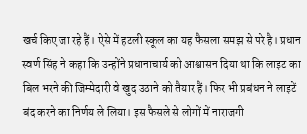खर्च किए जा रहे हैं। ऐसे में हटली स्कूल का यह फैसला समझ से परे है। प्रधान स्वर्ण सिंह ने कहा कि उन्होंने प्रधानाचार्य को आश्वासन दिया था कि लाइट का बिल भरने की जिम्मेदारी वे खुद उठाने को तैयार हैं। फिर भी प्रबंधन ने लाइटें बंद करने का निर्णय ले लिया। इस फैसले से लोगों में नाराजगी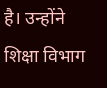है। उन्होंने शिक्षा विभाग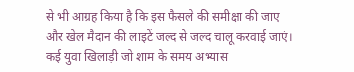से भी आग्रह किया है कि इस फैसले की समीक्षा की जाए और खेल मैदान की लाइटें जल्द से जल्द चालू करवाई जाएं। कई युवा खिलाड़ी जो शाम के समय अभ्यास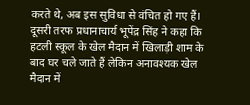करते थे, अब इस सुविधा से वंचित हो गए हैं। दूसरी तरफ प्रधानाचार्य भूपेंद्र सिंह ने कहा कि हटली स्कूल के खेल मैदान में खिलाड़ी शाम के बाद घर चले जाते हैं लेकिन अनावश्यक खेल मैदान में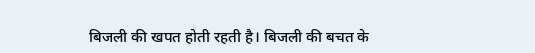बिजली की खपत होती रहती है। बिजली की बचत के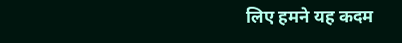लिए हमने यह कदम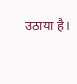उठाया है।